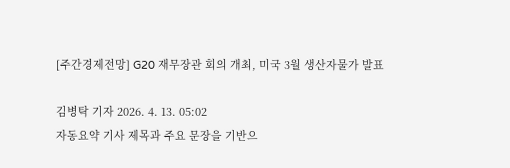[주간경제전망] G20 재무장관 회의 개최, 미국 3월 생산자물가 발표

김병탁 기자 2026. 4. 13. 05:02
자동요약 기사 제목과 주요 문장을 기반으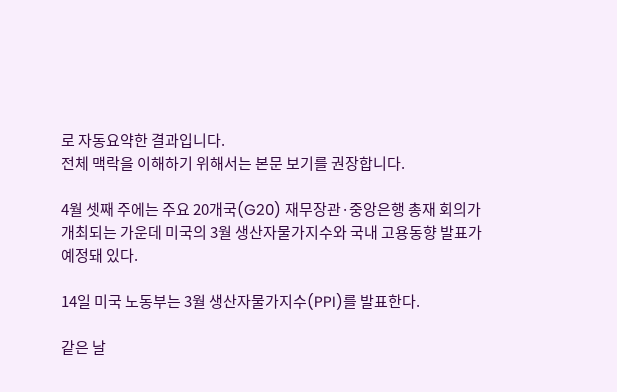로 자동요약한 결과입니다.
전체 맥락을 이해하기 위해서는 본문 보기를 권장합니다.

4월 셋째 주에는 주요 20개국(G20) 재무장관·중앙은행 총재 회의가 개최되는 가운데 미국의 3월 생산자물가지수와 국내 고용동향 발표가 예정돼 있다.

14일 미국 노동부는 3월 생산자물가지수(PPI)를 발표한다.

같은 날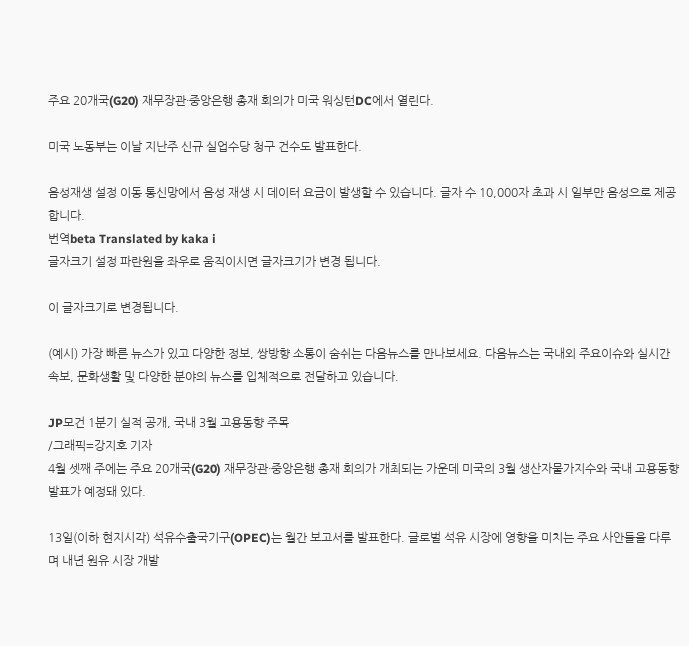주요 20개국(G20) 재무장관·중앙은행 총재 회의가 미국 워싱턴DC에서 열린다.

미국 노동부는 이날 지난주 신규 실업수당 청구 건수도 발표한다.

음성재생 설정 이동 통신망에서 음성 재생 시 데이터 요금이 발생할 수 있습니다. 글자 수 10,000자 초과 시 일부만 음성으로 제공합니다.
번역beta Translated by kaka i
글자크기 설정 파란원을 좌우로 움직이시면 글자크기가 변경 됩니다.

이 글자크기로 변경됩니다.

(예시) 가장 빠른 뉴스가 있고 다양한 정보, 쌍방향 소통이 숨쉬는 다음뉴스를 만나보세요. 다음뉴스는 국내외 주요이슈와 실시간 속보, 문화생활 및 다양한 분야의 뉴스를 입체적으로 전달하고 있습니다.

JP모건 1분기 실적 공개, 국내 3월 고용동향 주목
/그래픽=강지호 기자
4월 셋째 주에는 주요 20개국(G20) 재무장관·중앙은행 총재 회의가 개최되는 가운데 미국의 3월 생산자물가지수와 국내 고용동향 발표가 예정돼 있다.

13일(이하 현지시각) 석유수출국기구(OPEC)는 월간 보고서를 발표한다. 글로벌 석유 시장에 영향을 미치는 주요 사안들을 다루며 내년 원유 시장 개발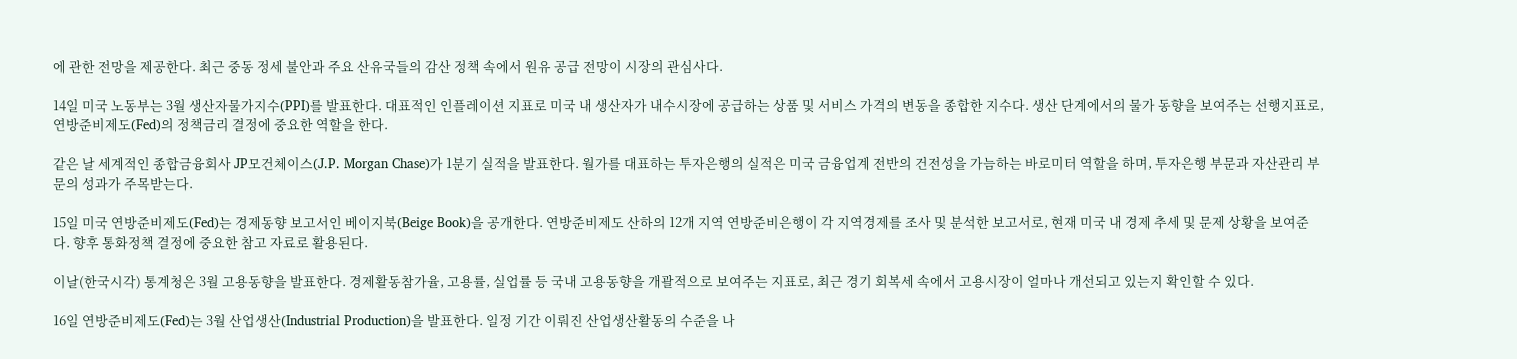에 관한 전망을 제공한다. 최근 중동 정세 불안과 주요 산유국들의 감산 정책 속에서 원유 공급 전망이 시장의 관심사다.

14일 미국 노동부는 3월 생산자물가지수(PPI)를 발표한다. 대표적인 인플레이션 지표로 미국 내 생산자가 내수시장에 공급하는 상품 및 서비스 가격의 변동을 종합한 지수다. 생산 단계에서의 물가 동향을 보여주는 선행지표로, 연방준비제도(Fed)의 정책금리 결정에 중요한 역할을 한다.

같은 날 세계적인 종합금융회사 JP모건체이스(J.P. Morgan Chase)가 1분기 실적을 발표한다. 월가를 대표하는 투자은행의 실적은 미국 금융업계 전반의 건전성을 가늠하는 바로미터 역할을 하며, 투자은행 부문과 자산관리 부문의 성과가 주목받는다.

15일 미국 연방준비제도(Fed)는 경제동향 보고서인 베이지북(Beige Book)을 공개한다. 연방준비제도 산하의 12개 지역 연방준비은행이 각 지역경제를 조사 및 분석한 보고서로, 현재 미국 내 경제 추세 및 문제 상황을 보여준다. 향후 통화정책 결정에 중요한 참고 자료로 활용된다.

이날(한국시각) 통계청은 3월 고용동향을 발표한다. 경제활동참가율, 고용률, 실업률 등 국내 고용동향을 개괄적으로 보여주는 지표로, 최근 경기 회복세 속에서 고용시장이 얼마나 개선되고 있는지 확인할 수 있다.

16일 연방준비제도(Fed)는 3월 산업생산(Industrial Production)을 발표한다. 일정 기간 이뤄진 산업생산활동의 수준을 나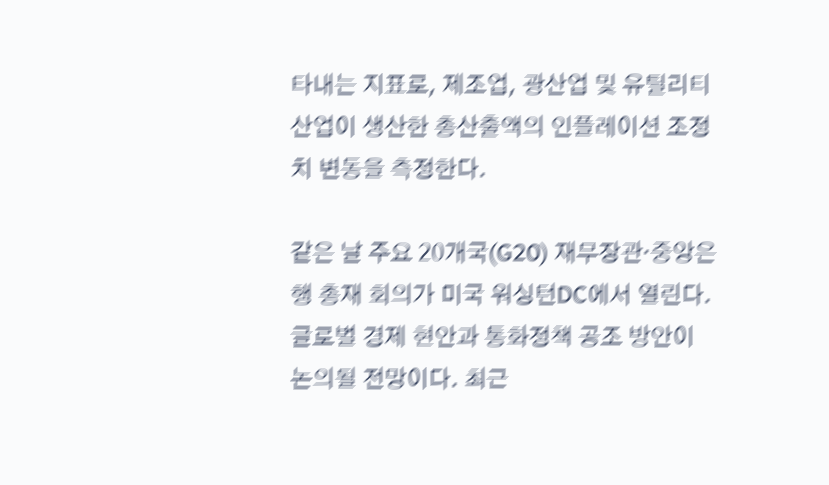타내는 지표로, 제조업, 광산업 및 유틸리티 산업이 생산한 총산출액의 인플레이션 조정치 변동을 측정한다.

같은 날 주요 20개국(G20) 재무장관·중앙은행 총재 회의가 미국 워싱턴DC에서 열린다. 글로벌 경제 현안과 통화정책 공조 방안이 논의될 전망이다. 최근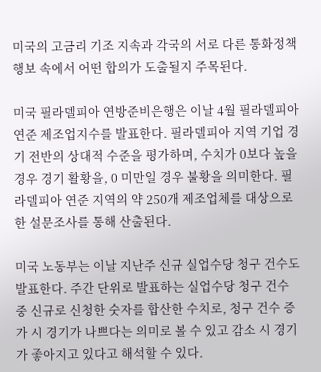미국의 고금리 기조 지속과 각국의 서로 다른 통화정책 행보 속에서 어떤 합의가 도출될지 주목된다.

미국 필라델피아 연방준비은행은 이날 4월 필라델피아 연준 제조업지수를 발표한다. 필라델피아 지역 기업 경기 전반의 상대적 수준을 평가하며, 수치가 0보다 높을 경우 경기 활황을, 0 미만일 경우 불황을 의미한다. 필라델피아 연준 지역의 약 250개 제조업체를 대상으로 한 설문조사를 통해 산출된다.

미국 노동부는 이날 지난주 신규 실업수당 청구 건수도 발표한다. 주간 단위로 발표하는 실업수당 청구 건수 중 신규로 신청한 숫자를 합산한 수치로, 청구 건수 증가 시 경기가 나쁘다는 의미로 볼 수 있고 감소 시 경기가 좋아지고 있다고 해석할 수 있다.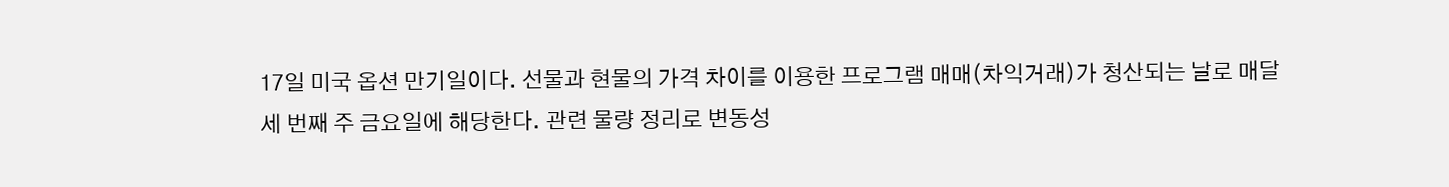17일 미국 옵션 만기일이다. 선물과 현물의 가격 차이를 이용한 프로그램 매매(차익거래)가 청산되는 날로 매달 세 번째 주 금요일에 해당한다. 관련 물량 정리로 변동성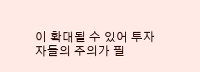이 확대될 수 있어 투자자들의 주의가 필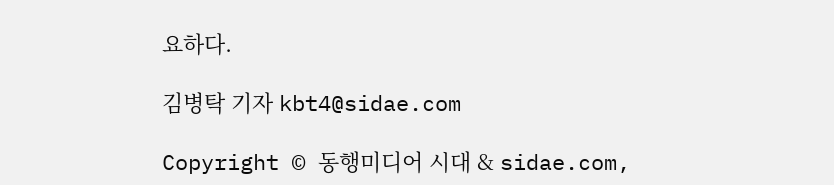요하다.

김병탁 기자 kbt4@sidae.com

Copyright © 동행미디어 시대 & sidae.com,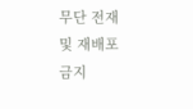무단 전재 및 재배포 금지